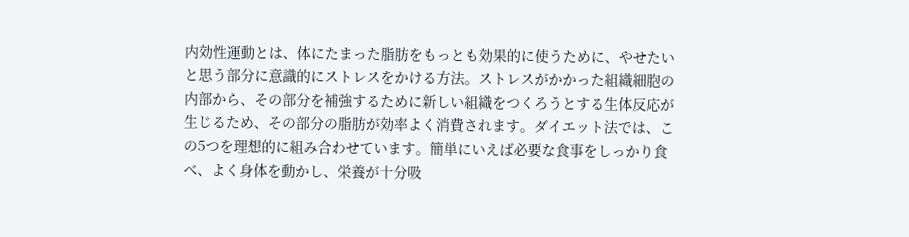内効性運動とは、体にたまった脂肪をもっとも効果的に使うために、やせたいと思う部分に意識的にストレスをかける方法。ストレスがかかった組織細胞の内部から、その部分を補強するために新しい組織をつくろうとする生体反応が生じるため、その部分の脂肪が効率よく消費されます。ダイエット法では、この5つを理想的に組み合わせています。簡単にいえば必要な食事をしっかり食べ、よく身体を動かし、栄養が十分吸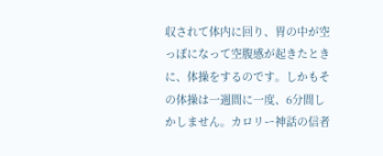収されて体内に回り、胃の中が空っぽになって空腹感が起きたときに、体操をするのです。しかもその体操は一週間に一度、6分間しかしません。カロリー神話の信者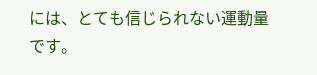には、とても信じられない運動量です。